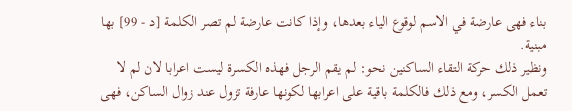بناء فهى عارضة في الاسم لوقوع الياء بعدها، وإذا كانت عارضة لم تصر الكلمة [د - 99] بها مبنية.
ونظير ذلك حركة التقاء الساكنين نحو: لم يقم الرجل فهذه الكسرة ليست اعرابا لان لم لا تعمل الكسر، ومع ذلك فالكلمة باقية على اعرابها لكونها عارفة تزول عند زوال الساكن، فهى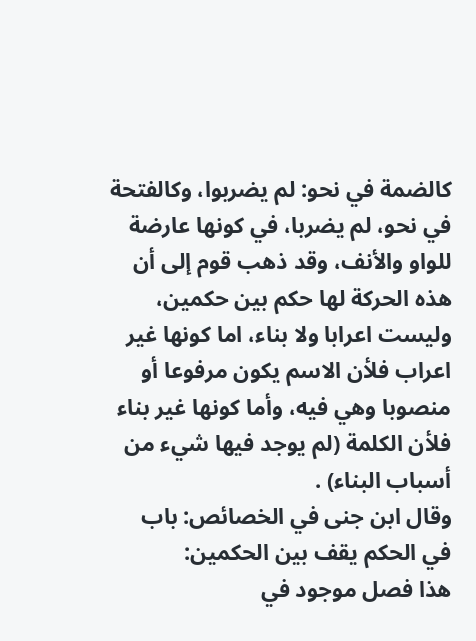كالضمة في نحو: لم يضربوا، وكالفتحة في نحو، لم يضربا، في كونها عارضة للواو والأنف، وقد ذهب قوم إلى أن هذه الحركة لها حكم بين حكمين، وليست اعرابا ولا بناء، اما كونها غير اعراب فلأن الاسم يكون مرفوعا أو منصوبا وهي فيه، وأما كونها غير بناء فلأن الكلمة (لم يوجد فيها شيء من أسباب البناء) .
وقال ابن جنى في الخصائص: باب في الحكم يقف بين الحكمين:
هذا فصل موجود في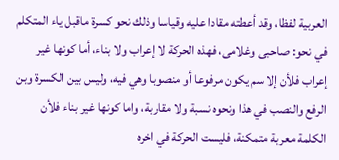العربية لفظا، وقد أعطته مقادا عليه وقياسا وذلك نحو كسرة ماقبل ياء المتكلم في نحو: صاحبى وغلامى، فهذه الحركة لا إعراب ولا بناء، أما كونها غير إعراب فلأن إلا سم يكون مرفوعا أو منصوبا وهي فيه، وليس بين الكسرة وبن الرفع والنصب في هذا ونحوه نسبة ولا مقاربة، واما كونها غير بناء فلأن الكلمة معربة متمكنة، فليست الحركة في اخره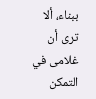ببناء، ألا ترى أن غلامى في التمكن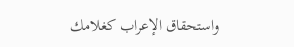واستحقاق الإعراب كغلامك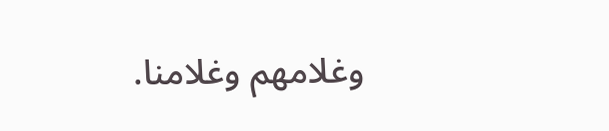وغلامهم وغلامنا.